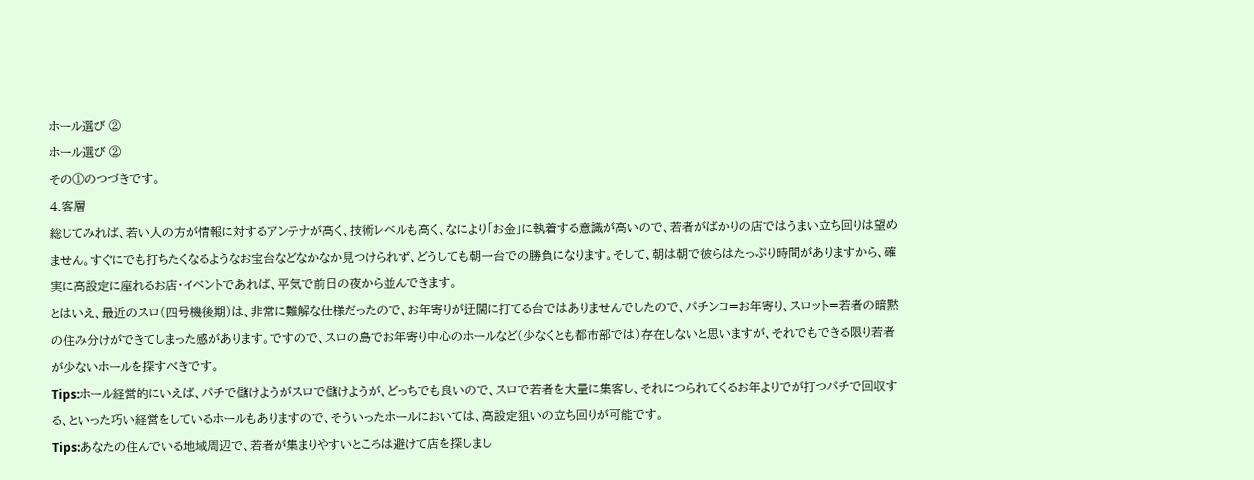ホール選び ②
ホール選び ②
その①のつづきです。
4.客層
総じてみれば、若い人の方が情報に対するアンテナが高く、技術レベルも高く、なにより「お金」に執着する意識が高いので、若者がばかりの店ではうまい立ち回りは望めません。すぐにでも打ちたくなるようなお宝台などなかなか見つけられず、どうしても朝一台での勝負になります。そして、朝は朝で彼らはたっぷり時間がありますから、確実に高設定に座れるお店・イベントであれば、平気で前日の夜から並んできます。
とはいえ、最近のスロ(四号機後期)は、非常に難解な仕様だったので、お年寄りが迂闊に打てる台ではありませんでしたので、パチンコ=お年寄り、スロット=若者の暗黙の住み分けができてしまった感があります。ですので、スロの島でお年寄り中心のホールなど(少なくとも都市部では)存在しないと思いますが、それでもできる限り若者が少ないホールを探すべきです。
Tips:ホール経営的にいえば、パチで儲けようがスロで儲けようが、どっちでも良いので、スロで若者を大量に集客し、それにつられてくるお年よりでが打つパチで回収する、といった巧い経営をしているホールもありますので、そういったホールにおいては、高設定狙いの立ち回りが可能です。
Tips:あなたの住んでいる地域周辺で、若者が集まりやすいところは避けて店を探しまし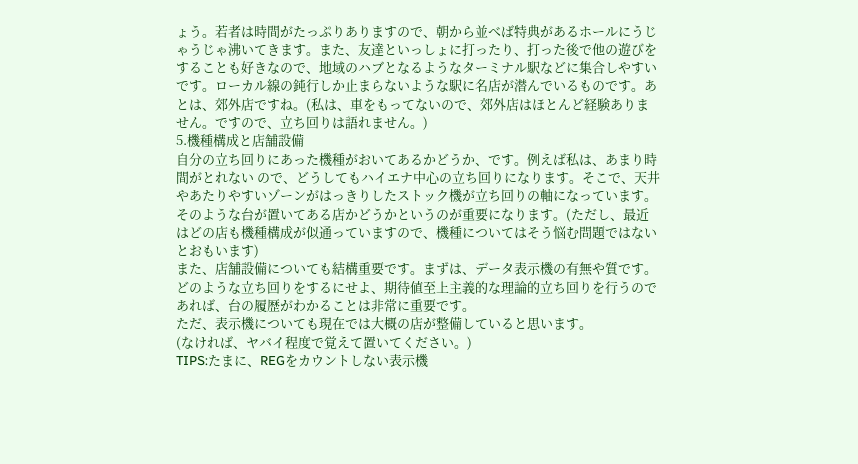ょう。若者は時間がたっぷりありますので、朝から並べば特典があるホールにうじゃうじゃ沸いてきます。また、友達といっしょに打ったり、打った後で他の遊びをすることも好きなので、地域のハブとなるようなターミナル駅などに集合しやすいです。ローカル線の鈍行しか止まらないような駅に名店が潜んでいるものです。あとは、郊外店ですね。(私は、車をもってないので、郊外店はほとんど経験ありません。ですので、立ち回りは語れません。)
5.機種構成と店舗設備
自分の立ち回りにあった機種がおいてあるかどうか、です。例えば私は、あまり時間がとれない ので、どうしてもハイエナ中心の立ち回りになります。そこで、天井やあたりやすいゾーンがはっきりしたストック機が立ち回りの軸になっています。そのような台が置いてある店かどうかというのが重要になります。(ただし、最近はどの店も機種構成が似通っていますので、機種についてはそう悩む問題ではないとおもいます)
また、店舗設備についても結構重要です。まずは、データ表示機の有無や質です。どのような立ち回りをするにせよ、期待値至上主義的な理論的立ち回りを行うのであれば、台の履歴がわかることは非常に重要です。
ただ、表示機についても現在では大概の店が整備していると思います。
(なければ、ヤバイ程度で覚えて置いてください。)
TIPS:たまに、REGをカウントしない表示機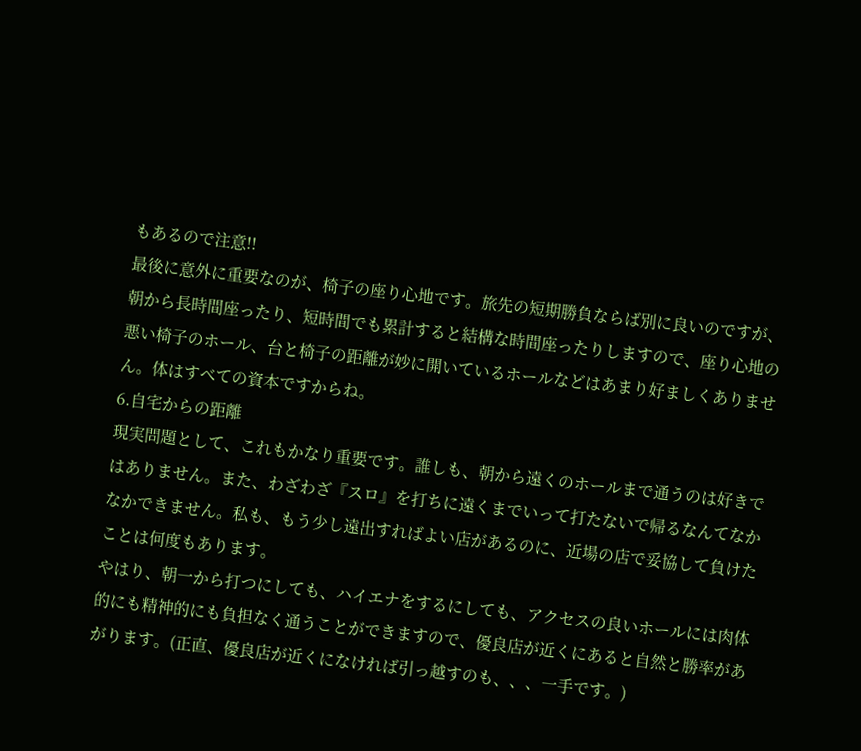もあるので注意!!
最後に意外に重要なのが、椅子の座り心地です。旅先の短期勝負ならば別に良いのですが、朝から長時間座ったり、短時間でも累計すると結構な時間座ったりしますので、座り心地の悪い椅子のホール、台と椅子の距離が妙に開いているホールなどはあまり好ましくありません。体はすべての資本ですからね。
6.自宅からの距離
現実問題として、これもかなり重要です。誰しも、朝から遠くのホールまで通うのは好きではありません。また、わざわざ『スロ』を打ちに遠くまでいって打たないで帰るなんてなかなかできません。私も、もう少し遠出すればよい店があるのに、近場の店で妥協して負けたことは何度もあります。
やはり、朝一から打つにしても、ハイエナをするにしても、アクセスの良いホールには肉体的にも精神的にも負担なく通うことができますので、優良店が近くにあると自然と勝率があがります。(正直、優良店が近くになければ引っ越すのも、、、一手です。)